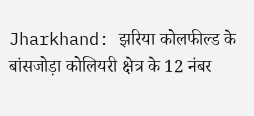Jharkhand: झरिया कोलफील्ड के बांसजोड़ा कोलियरी क्षेत्र के 12 नंबर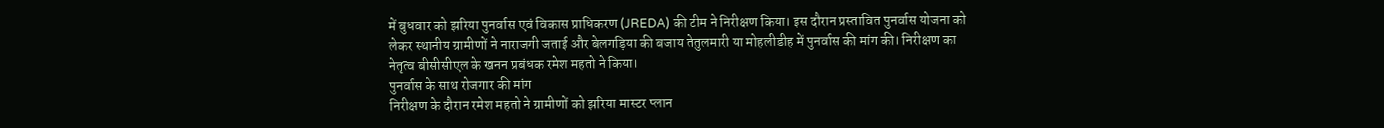में बुधवार को झरिया पुनर्वास एवं विकास प्राधिकरण (JREDA) की टीम ने निरीक्षण किया। इस दौरान प्रस्तावित पुनर्वास योजना को लेकर स्थानीय ग्रामीणों ने नाराजगी जताई और बेलगड़िया की बजाय तेतुलमारी या मोहलीडीह में पुनर्वास की मांग की। निरीक्षण का नेतृत्व बीसीसीएल के खनन प्रबंधक रमेश महतो ने किया।
पुनर्वास के साथ रोजगार की मांग
निरीक्षण के दौरान रमेश महतो ने ग्रामीणों को झरिया मास्टर प्लान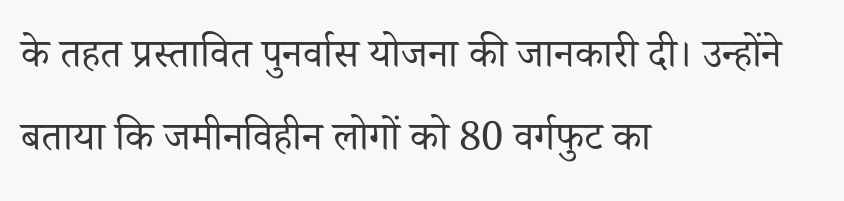के तहत प्रस्तावित पुनर्वास योजना की जानकारी दी। उन्होंने बताया कि जमीनविहीन लोगों को 80 वर्गफुट का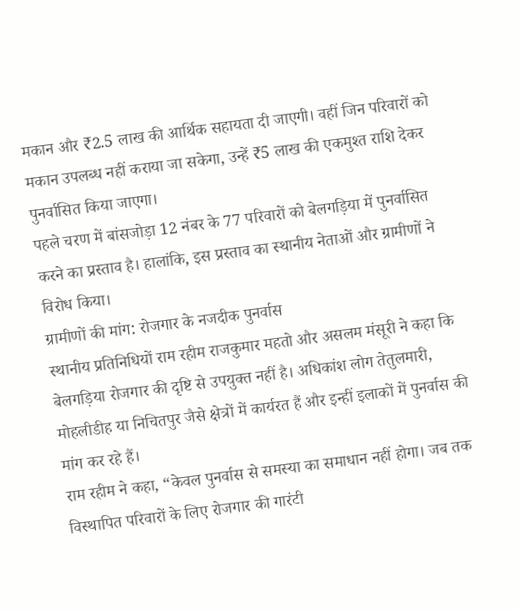मकान और ₹2.5 लाख की आर्थिक सहायता दी जाएगी। वहीं जिन परिवारों को मकान उपलब्ध नहीं कराया जा सकेगा, उन्हें ₹5 लाख की एकमुश्त राशि देकर पुनर्वासित किया जाएगा।
पहले चरण में बांसजोड़ा 12 नंबर के 77 परिवारों को बेलगड़िया में पुनर्वासित करने का प्रस्ताव है। हालांकि, इस प्रस्ताव का स्थानीय नेताओं और ग्रामीणों ने विरोध किया।
ग्रामीणों की मांग: रोजगार के नजदीक पुनर्वास
स्थानीय प्रतिनिधियों राम रहीम राजकुमार महतो और असलम मंसूरी ने कहा कि बेलगड़िया रोजगार की दृष्टि से उपयुक्त नहीं है। अधिकांश लोग तेतुलमारी, मोहलीडीह या निचितपुर जैसे क्षेत्रों में कार्यरत हैं और इन्हीं इलाकों में पुनर्वास की मांग कर रहे हैं।
राम रहीम ने कहा, “केवल पुनर्वास से समस्या का समाधान नहीं होगा। जब तक विस्थापित परिवारों के लिए रोजगार की गारंटी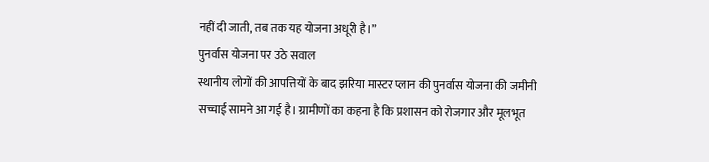नहीं दी जाती, तब तक यह योजना अधूरी है।”
पुनर्वास योजना पर उठे सवाल
स्थानीय लोगों की आपत्तियों के बाद झरिया मास्टर प्लान की पुनर्वास योजना की जमीनी सच्चाई सामने आ गई है। ग्रामीणों का कहना है कि प्रशासन को रोजगार और मूलभूत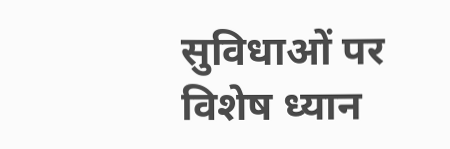सुविधाओं पर विशेष ध्यान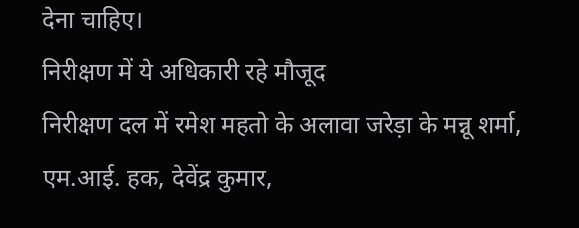देना चाहिए।
निरीक्षण में ये अधिकारी रहे मौजूद
निरीक्षण दल में रमेश महतो के अलावा जरेड़ा के मन्नू शर्मा, एम.आई. हक, देवेंद्र कुमार,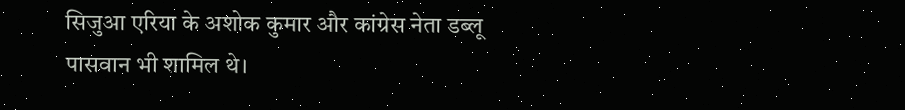सिजुआ एरिया के अशोक कुमार और कांग्रेस नेता डब्लू पासवान भी शामिल थे।